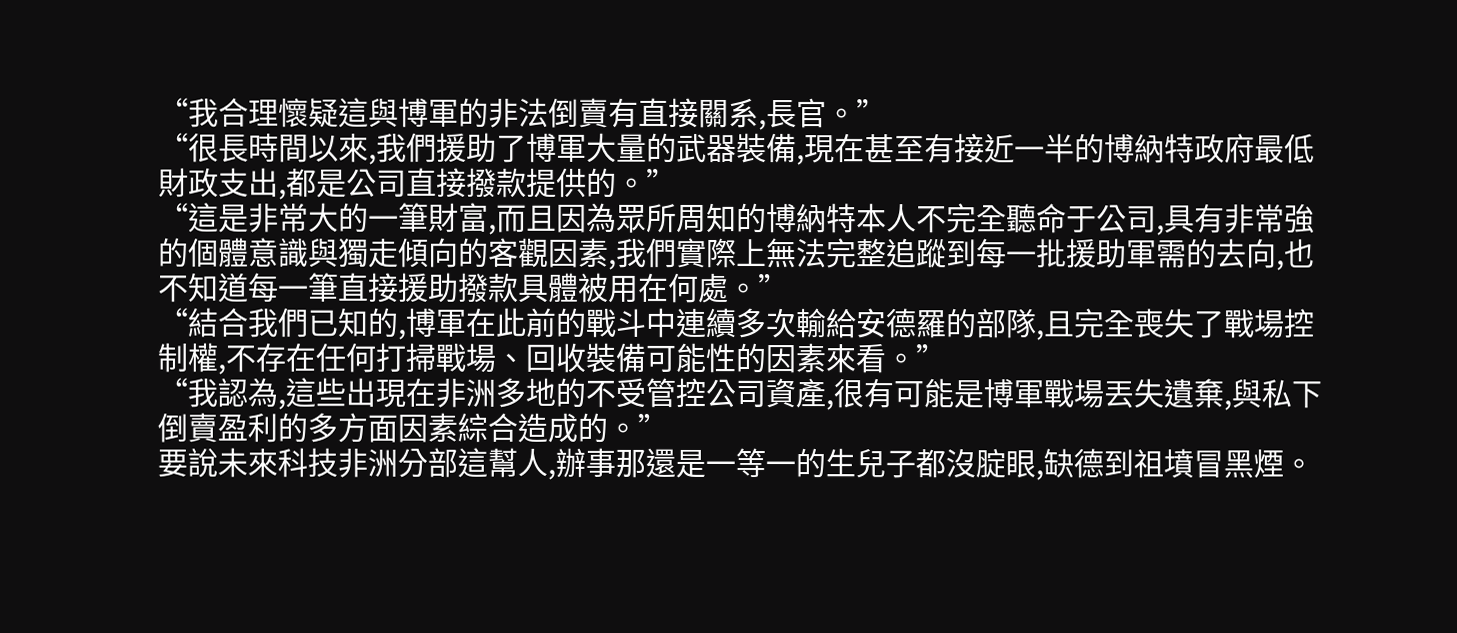“我合理懷疑這與博軍的非法倒賣有直接關系,長官。”
“很長時間以來,我們援助了博軍大量的武器裝備,現在甚至有接近一半的博納特政府最低財政支出,都是公司直接撥款提供的。”
“這是非常大的一筆財富,而且因為眾所周知的博納特本人不完全聽命于公司,具有非常強的個體意識與獨走傾向的客觀因素,我們實際上無法完整追蹤到每一批援助軍需的去向,也不知道每一筆直接援助撥款具體被用在何處。”
“結合我們已知的,博軍在此前的戰斗中連續多次輸給安德羅的部隊,且完全喪失了戰場控制權,不存在任何打掃戰場、回收裝備可能性的因素來看。”
“我認為,這些出現在非洲多地的不受管控公司資產,很有可能是博軍戰場丟失遺棄,與私下倒賣盈利的多方面因素綜合造成的。”
要說未來科技非洲分部這幫人,辦事那還是一等一的生兒子都沒腚眼,缺德到祖墳冒黑煙。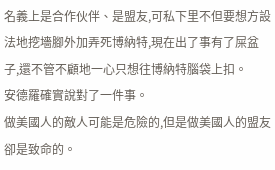名義上是合作伙伴、是盟友,可私下里不但要想方設法地挖墻腳外加弄死博納特,現在出了事有了屎盆子,還不管不顧地一心只想往博納特腦袋上扣。
安德羅確實說對了一件事。
做美國人的敵人可能是危險的,但是做美國人的盟友卻是致命的。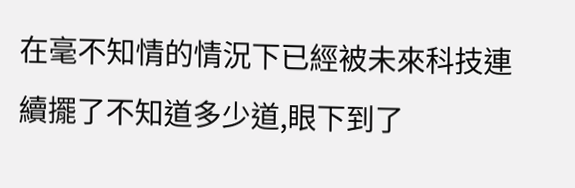在毫不知情的情況下已經被未來科技連續擺了不知道多少道,眼下到了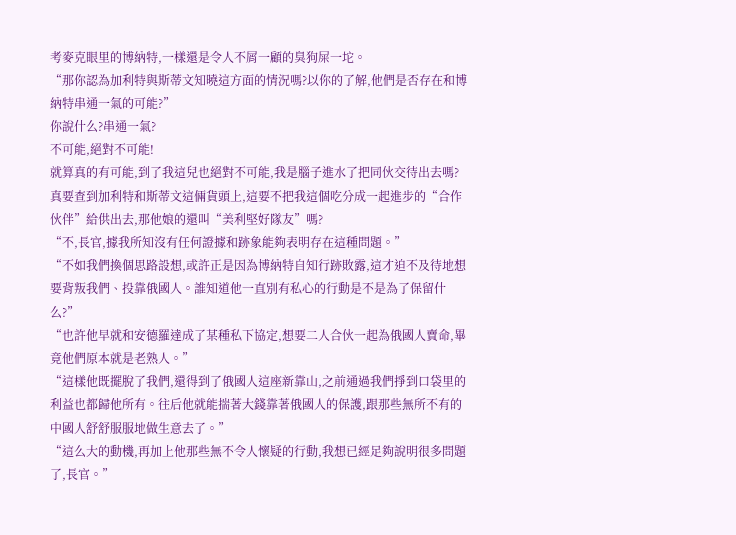考麥克眼里的博納特,一樣還是令人不屑一顧的臭狗屎一坨。
“那你認為加利特與斯蒂文知曉這方面的情況嗎?以你的了解,他們是否存在和博納特串通一氣的可能?”
你說什么?串通一氣?
不可能,絕對不可能!
就算真的有可能,到了我這兒也絕對不可能,我是腦子進水了把同伙交待出去嗎?
真要查到加利特和斯蒂文這倆貨頭上,這要不把我這個吃分成一起進步的“合作伙伴”給供出去,那他娘的還叫“美利堅好隊友”嗎?
“不,長官,據我所知沒有任何證據和跡象能夠表明存在這種問題。”
“不如我們換個思路設想,或許正是因為博納特自知行跡敗露,這才迫不及待地想要背叛我們、投靠俄國人。誰知道他一直別有私心的行動是不是為了保留什么?”
“也許他早就和安德羅達成了某種私下協定,想要二人合伙一起為俄國人賣命,畢竟他們原本就是老熟人。”
“這樣他既擺脫了我們,還得到了俄國人這座新靠山,之前通過我們掙到口袋里的利益也都歸他所有。往后他就能揣著大錢靠著俄國人的保護,跟那些無所不有的中國人舒舒服服地做生意去了。”
“這么大的動機,再加上他那些無不令人懷疑的行動,我想已經足夠說明很多問題了,長官。”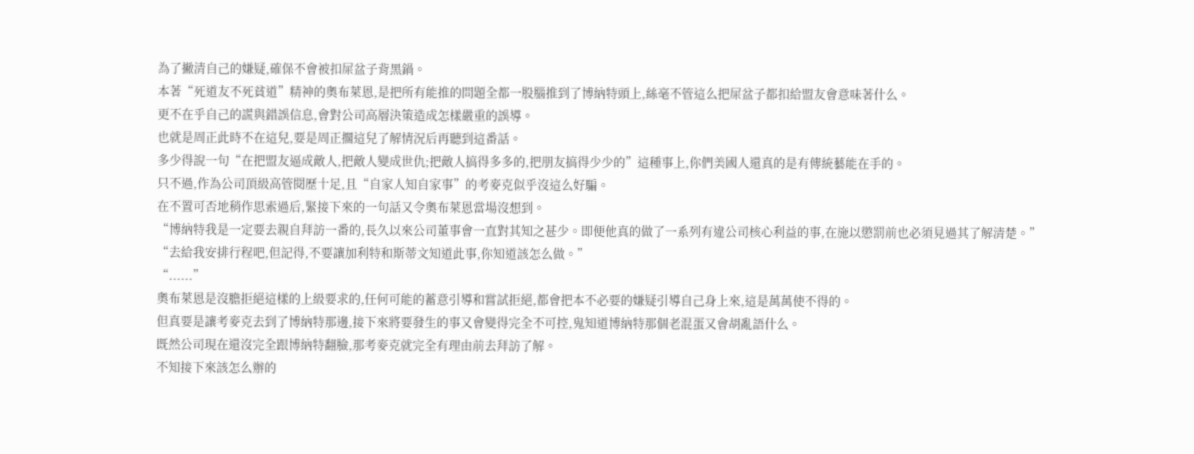為了撇清自己的嫌疑,確保不會被扣屎盆子背黑鍋。
本著“死道友不死貧道”精神的奧布萊恩,是把所有能推的問題全都一股腦推到了博納特頭上,絲毫不管這么把屎盆子都扣給盟友會意味著什么。
更不在乎自己的謊與錯誤信息,會對公司高層決策造成怎樣嚴重的誤導。
也就是周正此時不在這兒,要是周正擱這兒了解情況后再聽到這番話。
多少得說一句“在把盟友逼成敵人,把敵人變成世仇;把敵人搞得多多的,把朋友搞得少少的”這種事上,你們美國人還真的是有傳統藝能在手的。
只不過,作為公司頂級高管閱歷十足,且“自家人知自家事”的考麥克似乎沒這么好騙。
在不置可否地稍作思索過后,緊接下來的一句話又令奧布萊恩當場沒想到。
“博納特我是一定要去親自拜訪一番的,長久以來公司董事會一直對其知之甚少。即便他真的做了一系列有違公司核心利益的事,在施以懲罰前也必須見過其了解清楚。”
“去給我安排行程吧,但記得,不要讓加利特和斯蒂文知道此事,你知道該怎么做。”
“......”
奧布萊恩是沒膽拒絕這樣的上級要求的,任何可能的蓄意引導和嘗試拒絕,都會把本不必要的嫌疑引導自己身上來,這是萬萬使不得的。
但真要是讓考麥克去到了博納特那邊,接下來將要發生的事又會變得完全不可控,鬼知道博納特那個老混蛋又會胡亂語什么。
既然公司現在還沒完全跟博納特翻臉,那考麥克就完全有理由前去拜訪了解。
不知接下來該怎么辦的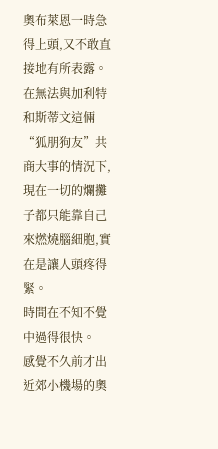奧布萊恩一時急得上頭,又不敢直接地有所表露。
在無法與加利特和斯蒂文這倆“狐朋狗友”共商大事的情況下,現在一切的爛攤子都只能靠自己來燃燒腦細胞,實在是讓人頭疼得緊。
時間在不知不覺中過得很快。
感覺不久前才出近郊小機場的奧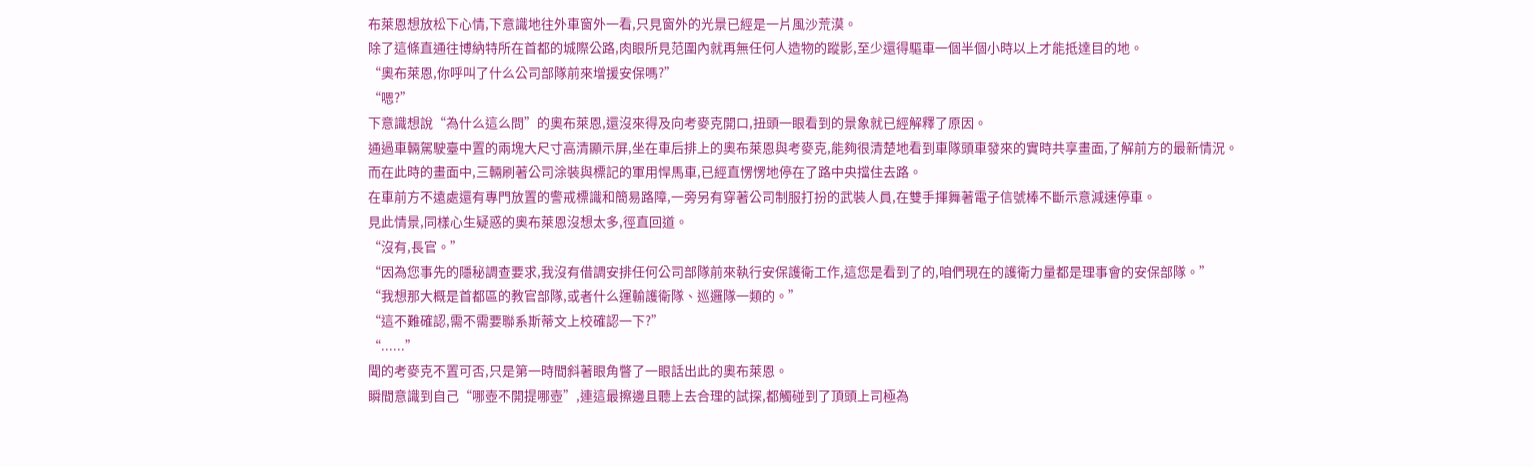布萊恩想放松下心情,下意識地往外車窗外一看,只見窗外的光景已經是一片風沙荒漠。
除了這條直通往博納特所在首都的城際公路,肉眼所見范圍內就再無任何人造物的蹤影,至少還得驅車一個半個小時以上才能抵達目的地。
“奧布萊恩,你呼叫了什么公司部隊前來增援安保嗎?”
“嗯?”
下意識想說“為什么這么問”的奧布萊恩,還沒來得及向考麥克開口,扭頭一眼看到的景象就已經解釋了原因。
通過車輛駕駛臺中置的兩塊大尺寸高清顯示屏,坐在車后排上的奧布萊恩與考麥克,能夠很清楚地看到車隊頭車發來的實時共享畫面,了解前方的最新情況。
而在此時的畫面中,三輛刷著公司涂裝與標記的軍用悍馬車,已經直愣愣地停在了路中央擋住去路。
在車前方不遠處還有專門放置的警戒標識和簡易路障,一旁另有穿著公司制服打扮的武裝人員,在雙手揮舞著電子信號棒不斷示意減速停車。
見此情景,同樣心生疑惑的奧布萊恩沒想太多,徑直回道。
“沒有,長官。”
“因為您事先的隱秘調查要求,我沒有借調安排任何公司部隊前來執行安保護衛工作,這您是看到了的,咱們現在的護衛力量都是理事會的安保部隊。”
“我想那大概是首都區的教官部隊,或者什么運輸護衛隊、巡邏隊一類的。”
“這不難確認,需不需要聯系斯蒂文上校確認一下?”
“......”
聞的考麥克不置可否,只是第一時間斜著眼角瞥了一眼話出此的奧布萊恩。
瞬間意識到自己“哪壺不開提哪壺”,連這最擦邊且聽上去合理的試探,都觸碰到了頂頭上司極為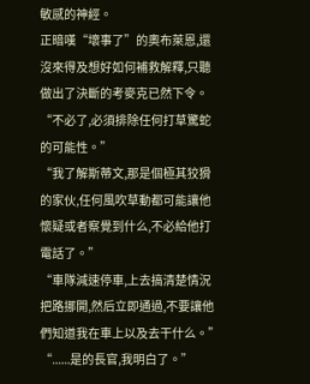敏感的神經。
正暗嘆“壞事了”的奧布萊恩,還沒來得及想好如何補救解釋,只聽做出了決斷的考麥克已然下令。
“不必了,必須排除任何打草驚蛇的可能性。”
“我了解斯蒂文,那是個極其狡猾的家伙,任何風吹草動都可能讓他懷疑或者察覺到什么,不必給他打電話了。”
“車隊減速停車,上去搞清楚情況把路挪開,然后立即通過,不要讓他們知道我在車上以及去干什么。”
“......是的長官,我明白了。”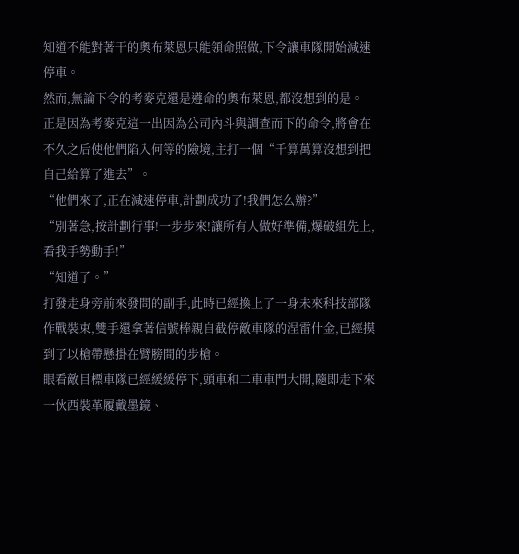知道不能對著干的奧布萊恩只能領命照做,下令讓車隊開始減速停車。
然而,無論下令的考麥克還是遵命的奧布萊恩,都沒想到的是。
正是因為考麥克這一出因為公司內斗與調查而下的命令,將會在不久之后使他們陷入何等的險境,主打一個“千算萬算沒想到把自己給算了進去”。
“他們來了,正在減速停車,計劃成功了!我們怎么辦?”
“別著急,按計劃行事!一步步來!讓所有人做好準備,爆破組先上,看我手勢動手!”
“知道了。”
打發走身旁前來發問的副手,此時已經換上了一身未來科技部隊作戰裝束,雙手還拿著信號棒親自截停敵車隊的涅雷什金,已經摸到了以槍帶懸掛在臂膀間的步槍。
眼看敵目標車隊已經緩緩停下,頭車和二車車門大開,隨即走下來一伙西裝革履戴墨鏡、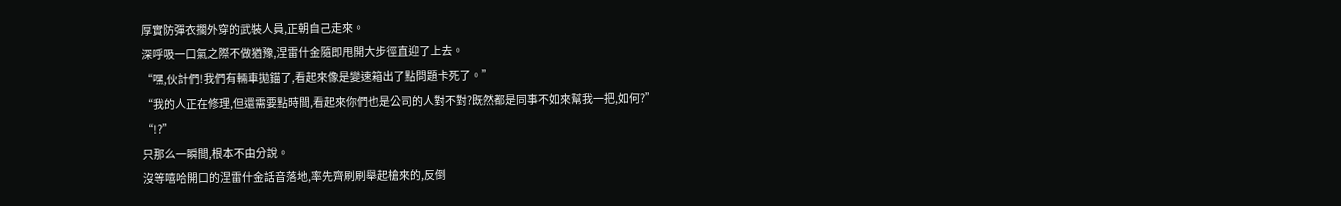厚實防彈衣擱外穿的武裝人員,正朝自己走來。
深呼吸一口氣之際不做猶豫,涅雷什金隨即甩開大步徑直迎了上去。
“嘿,伙計們!我們有輛車拋錨了,看起來像是變速箱出了點問題卡死了。”
“我的人正在修理,但還需要點時間,看起來你們也是公司的人對不對?既然都是同事不如來幫我一把,如何?”
“!?”
只那么一瞬間,根本不由分說。
沒等嘻哈開口的涅雷什金話音落地,率先齊刷刷舉起槍來的,反倒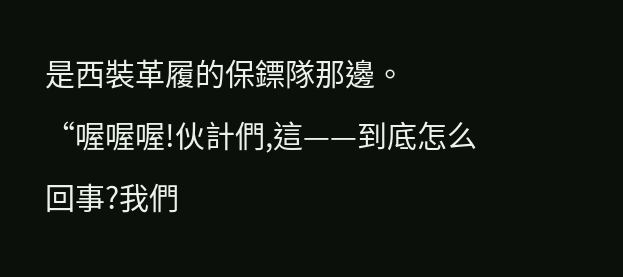是西裝革履的保鏢隊那邊。
“喔喔喔!伙計們,這——到底怎么回事?我們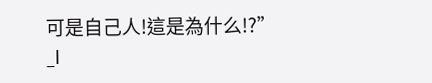可是自己人!這是為什么!?”
_l